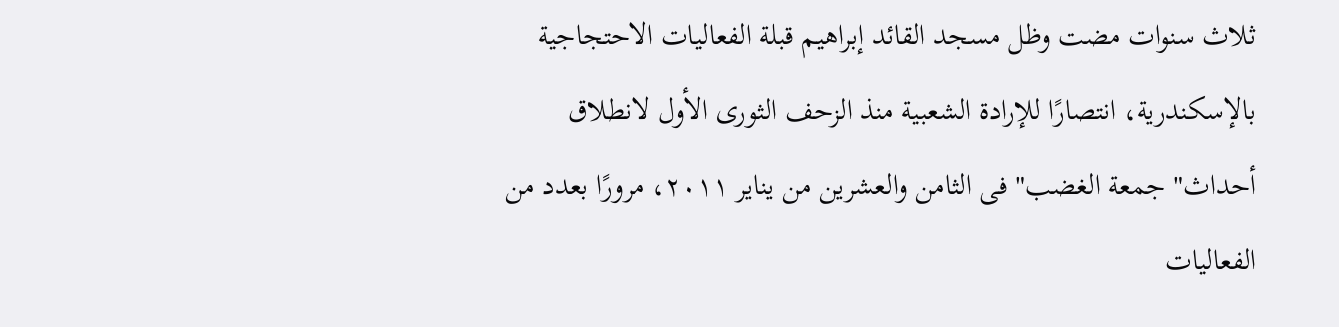ثلاث سنوات مضت وظل مسجد القائد إبراهيم قبلة الفعاليات الاحتجاجية بالإسكندرية، انتصارًا للإرادة الشعبية منذ الزحف الثورى الأول لانطلاق أحداث" جمعة الغضب" فى الثامن والعشرين من يناير ٢٠١١، مرورًا بعدد من الفعاليات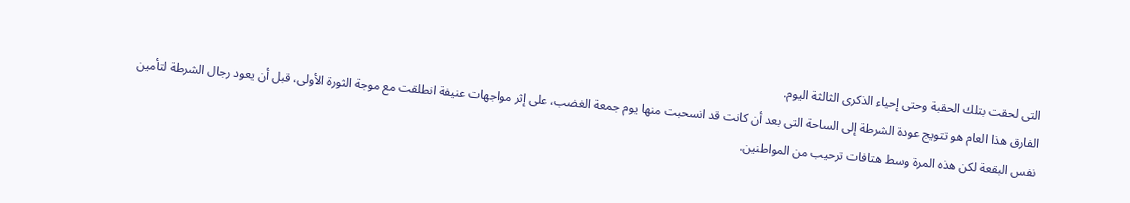التى لحقت بتلك الحقبة وحتى إحياء الذكرى الثالثة اليوم.
الفارق هذا العام هو تتويج عودة الشرطة إلى الساحة التى بعد أن كانت قد انسحبت منها يوم جمعة الغضب، على إثر مواجهات عنيفة انطلقت مع موجة الثورة الأولى، قبل أن يعود رجال الشرطة لتأمين نفس البقعة لكن هذه المرة وسط هتافات ترحيب من المواطنين.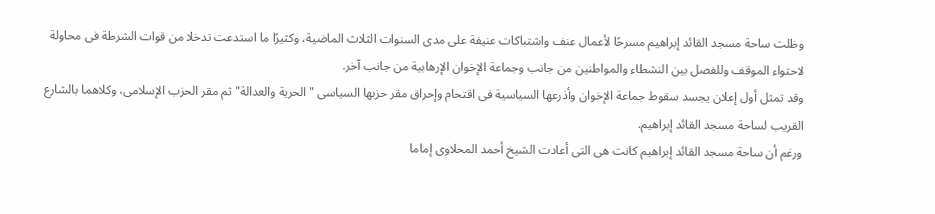وظلت ساحة مسجد القائد إبراهيم مسرحًا لأعمال عنف واشتباكات عنيفة على مدى السنوات الثلاث الماضية، وكثيرًا ما استدعت تدخلا من قوات الشرطة فى محاولة لاحتواء الموقف وللفصل بين النشطاء والمواطنين من جانب وجماعة الإخوان الإرهابية من جانب آخر.
وقد تمثل أول إعلان يجسد سقوط جماعة الإخوان وأذرعها السياسية فى اقتحام وإحراق مقر حزبها السياسى "الحرية والعدالة" ثم مقر الحزب الإسلامى، وكلاهما بالشارع القريب لساحة مسجد القائد إبراهيم.
ورغم أن ساحة مسجد القائد إبراهيم كانت هى التى أعادت الشيخ أحمد المحلاوى إماما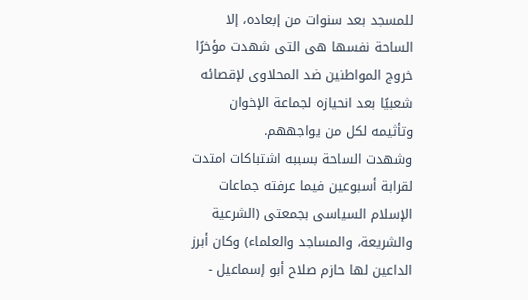للمسجد بعد سنوات من إبعاده، إلا الساحة نفسها هى التى شهدت مؤخرًا خروج المواطنين ضد المحلاوى لإقصائه شعبيًا بعد انحيازه لجماعة الإخوان وتأثيمه لكل من يواجههم.
وشهدت الساحة بسببه اشتباكات امتدت لقرابة أسبوعين فيما عرفته جماعات الإسلام السياسى بجمعتى (الشرعية والشريعة، والمساجد والعلماء) وكان أبرز الداعين لها حازم صلاح أبو إسماعيل -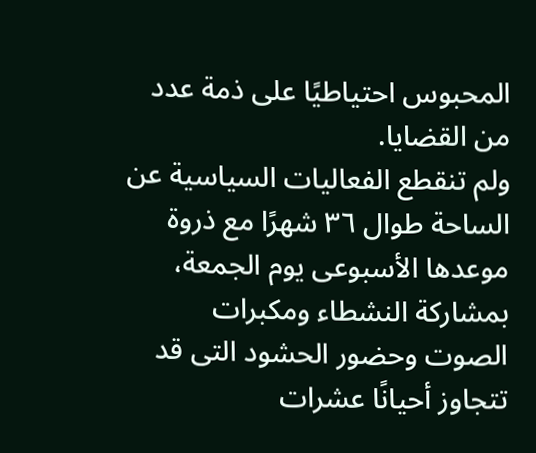المحبوس احتياطيًا على ذمة عدد من القضايا.
ولم تنقطع الفعاليات السياسية عن الساحة طوال ٣٦ شهرًا مع ذروة موعدها الأسبوعى يوم الجمعة، بمشاركة النشطاء ومكبرات الصوت وحضور الحشود التى قد تتجاوز أحيانًا عشرات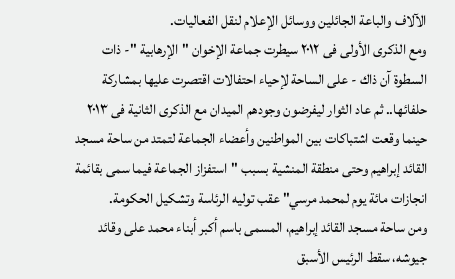الآلاف والباعة الجائلين ووسائل الإعلام لنقل الفعاليات.
ومع الذكرى الأولى فى ٢٠١٢ سيطرت جماعة الإخوان "الإرهابية "- ذات السطوة آن ذاك - على الساحة لإحياء احتفالات اقتصرت عليها بمشاركة حلفائها.. ثم عاد الثوار ليفرضون وجودهم الميدان مع الذكرى الثانية فى ٢٠١٣ حينما وقعت اشتباكات بين المواطنين وأعضاء الجماعة لتمتد من ساحة مسجد القائد إبراهيم وحتى منطقة المنشية بسبب "استفزاز الجماعة فيما سمى بقائمة انجازات مائة يوم لمحمد مرسي" عقب توليه الرئاسة وتشكيل الحكومة.
ومن ساحة مسجد القائد إبراهيم، المسمى باسم أكبر أبناء محمد على وقائد جيوشه، سقط الرئيس الأسبق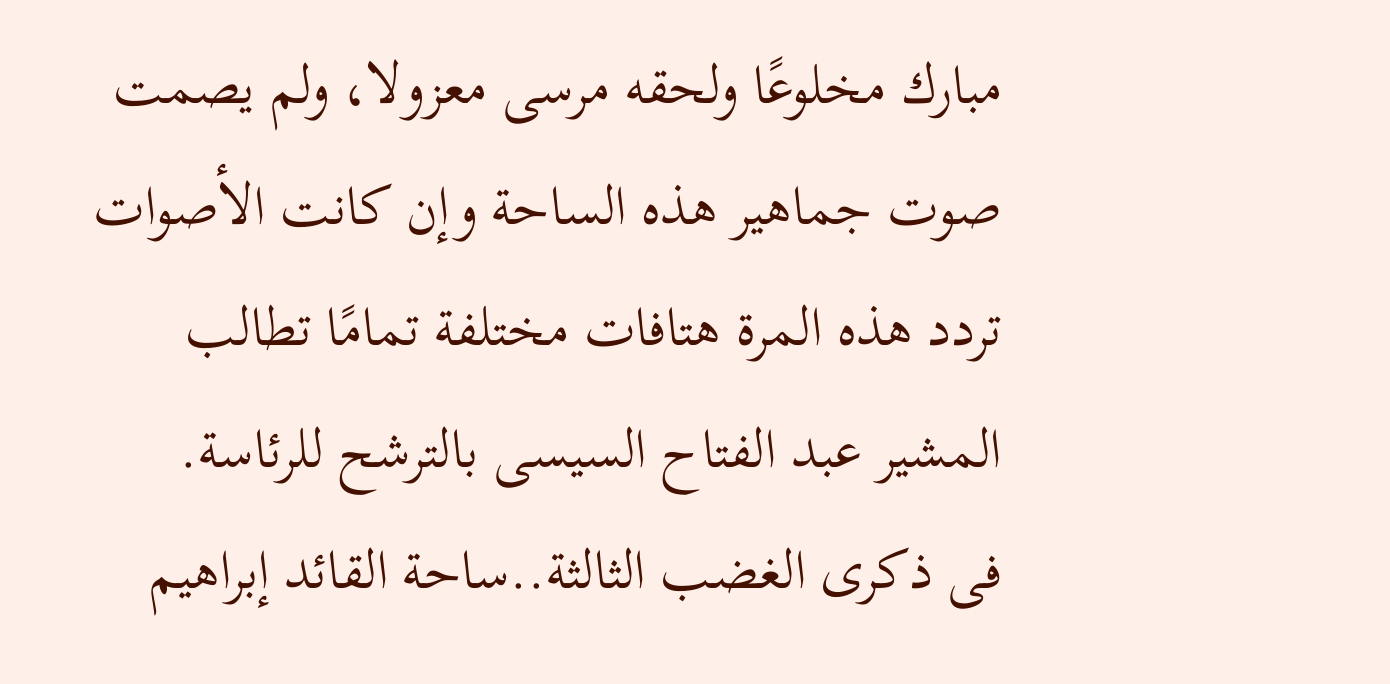مبارك مخلوعًا ولحقه مرسى معزولا، ولم يصمت صوت جماهير هذه الساحة وإن كانت الأصوات تردد هذه المرة هتافات مختلفة تمامًا تطالب المشير عبد الفتاح السيسى بالترشح للرئاسة.
فى ذكرى الغضب الثالثة..ساحة القائد إبراهيم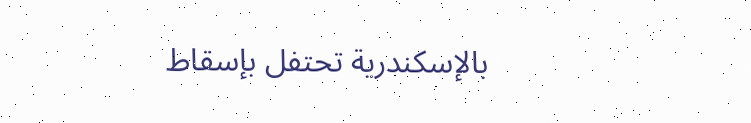بالإسكندرية تحتفل بإسقاط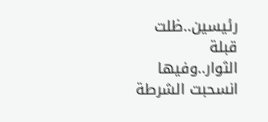رئيسين..ظلت قبلة الثوار..وفيها انسحبت الشرطة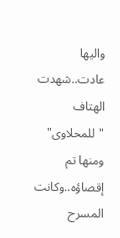واليها عادت..شهدت الهتاف "للمحلاوى" ومنها تم إقصاؤه..وكانت المسرح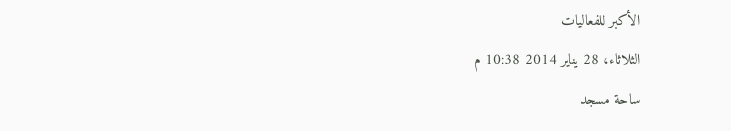الأكبر للفعاليات
الثلاثاء، 28 يناير 2014 10:38 م
ساحة مسجد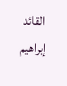القائد إبراهيم